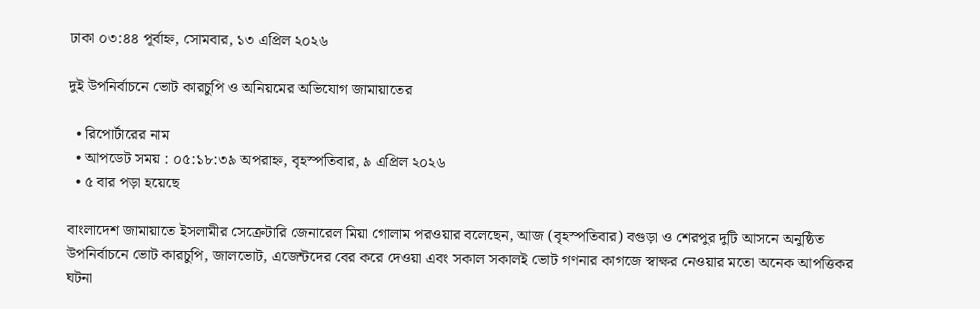ঢাকা ০৩:৪৪ পূর্বাহ্ন, সোমবার, ১৩ এপ্রিল ২০২৬

দুই উপনির্বাচনে ভোট কারচুপি ও অনিয়মের অভিযোগ জামায়াতের

  • রিপোর্টারের নাম
  • আপডেট সময় : ০৫:১৮:৩৯ অপরাহ্ন, বৃহস্পতিবার, ৯ এপ্রিল ২০২৬
  • ৫ বার পড়া হয়েছে

বাংলাদেশ জামায়াতে ইসলামীর সেক্রেটারি জেনারেল মিয়া গোলাম পরওয়ার বলেছেন, আজ (বৃহস্পতিবার) বগুড়া ও শেরপুর দুটি আসনে অনুষ্ঠিত উপনির্বাচনে ভোট কারচুপি, জালভোট, এজেন্টদের বের করে দেওয়া এবং সকাল সকালই ভোট গণনার কাগজে স্বাক্ষর নেওয়ার মতো অনেক আপত্তিকর ঘটনা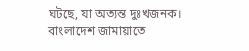ঘটছে, যা অত্যন্ত দুঃখজনক। বাংলাদেশ জামায়াতে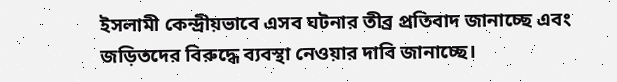ইসলামী কেন্দ্রীয়ভাবে এসব ঘটনার তীব্র প্রতিবাদ জানাচ্ছে এবং জড়িতদের বিরুদ্ধে ব্যবস্থা নেওয়ার দাবি জানাচ্ছে।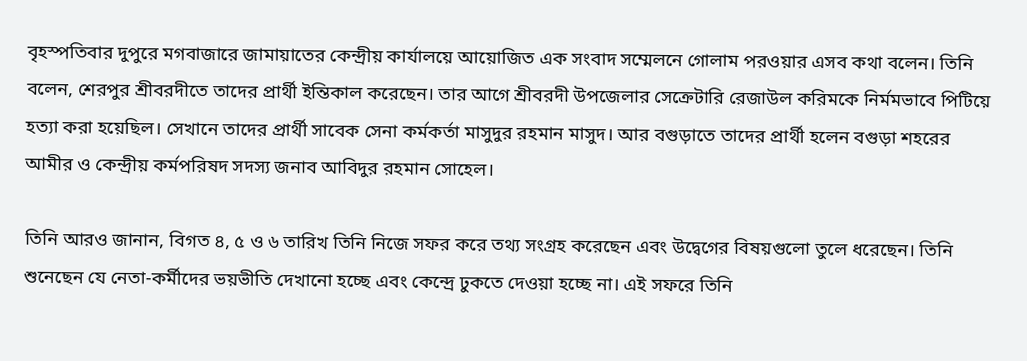বৃহস্পতিবার দুপুরে মগবাজারে জামায়াতের কেন্দ্রীয় কার্যালয়ে আয়োজিত এক সংবাদ সম্মেলনে গোলাম পরওয়ার এসব কথা বলেন। তিনি বলেন, শেরপুর শ্রীবরদীতে তাদের প্রার্থী ইন্তিকাল করেছেন। তার আগে শ্রীবরদী উপজেলার সেক্রেটারি রেজাউল করিমকে নির্মমভাবে পিটিয়ে হত্যা করা হয়েছিল। সেখানে তাদের প্রার্থী সাবেক সেনা কর্মকর্তা মাসুদুর রহমান মাসুদ। আর বগুড়াতে তাদের প্রার্থী হলেন বগুড়া শহরের আমীর ও কেন্দ্রীয় কর্মপরিষদ সদস্য জনাব আবিদুর রহমান সোহেল।

তিনি আরও জানান, বিগত ৪, ৫ ও ৬ তারিখ তিনি নিজে সফর করে তথ্য সংগ্রহ করেছেন এবং উদ্বেগের বিষয়গুলো তুলে ধরেছেন। তিনি শুনেছেন যে নেতা-কর্মীদের ভয়ভীতি দেখানো হচ্ছে এবং কেন্দ্রে ঢুকতে দেওয়া হচ্ছে না। এই সফরে তিনি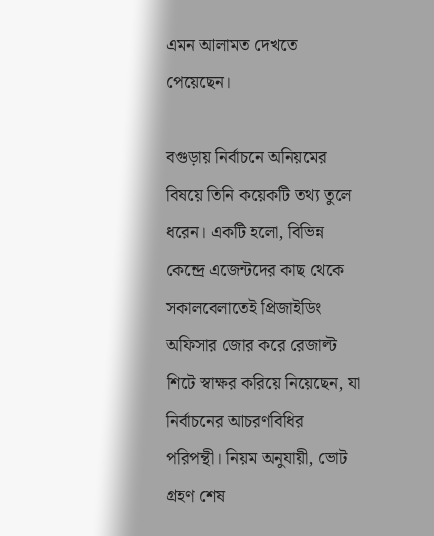এমন আলামত দেখতে পেয়েছেন।

বগুড়ায় নির্বাচনে অনিয়মের বিষয়ে তিনি কয়েকটি তথ্য তুলে ধরেন। একটি হলো, বিভিন্ন কেন্দ্রে এজেন্টদের কাছ থেকে সকালবেলাতেই প্রিজাইডিং অফিসার জোর করে রেজাল্ট শিটে স্বাক্ষর করিয়ে নিয়েছেন, যা নির্বাচনের আচরণবিধির পরিপন্থী। নিয়ম অনুযায়ী, ভোট গ্রহণ শেষ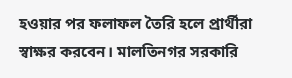হওয়ার পর ফলাফল তৈরি হলে প্রার্থীরা স্বাক্ষর করবেন। মালতিনগর সরকারি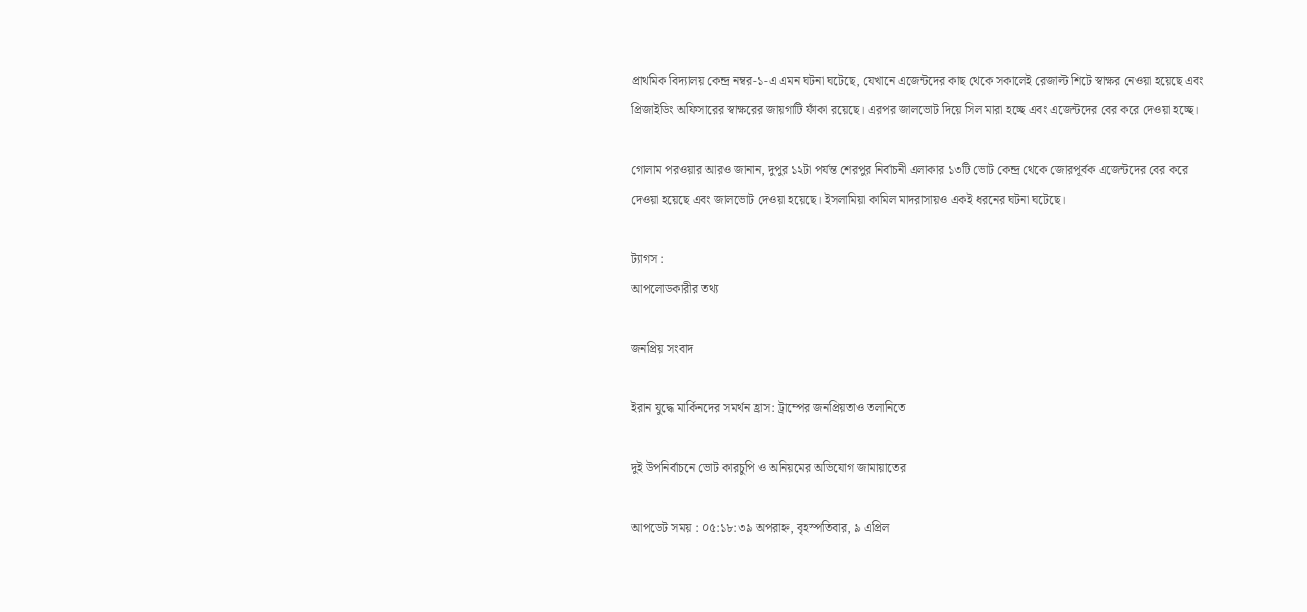প্রাথমিক বিদ্যালয় কেন্দ্র নম্বর-১-এ এমন ঘটনা ঘটেছে, যেখানে এজেন্টদের কাছ থেকে সকালেই রেজাল্ট শিটে স্বাক্ষর নেওয়া হয়েছে এবং প্রিজাইডিং অফিসারের স্বাক্ষরের জায়গাটি ফাঁকা রয়েছে। এরপর জালভোট দিয়ে সিল মারা হচ্ছে এবং এজেন্টদের বের করে দেওয়া হচ্ছে।

গোলাম পরওয়ার আরও জানান, দুপুর ১২টা পর্যন্ত শেরপুর নির্বাচনী এলাকার ১৩টি ভোট কেন্দ্র থেকে জোরপূর্বক এজেন্টদের বের করে দেওয়া হয়েছে এবং জালভোট দেওয়া হয়েছে। ইসলামিয়া কামিল মাদরাসায়ও একই ধরনের ঘটনা ঘটেছে।

ট্যাগস :
আপলোডকারীর তথ্য

জনপ্রিয় সংবাদ

ইরান যুদ্ধে মার্কিনদের সমর্থন হ্রাস: ট্রাম্পের জনপ্রিয়তাও তলানিতে

দুই উপনির্বাচনে ভোট কারচুপি ও অনিয়মের অভিযোগ জামায়াতের

আপডেট সময় : ০৫:১৮:৩৯ অপরাহ্ন, বৃহস্পতিবার, ৯ এপ্রিল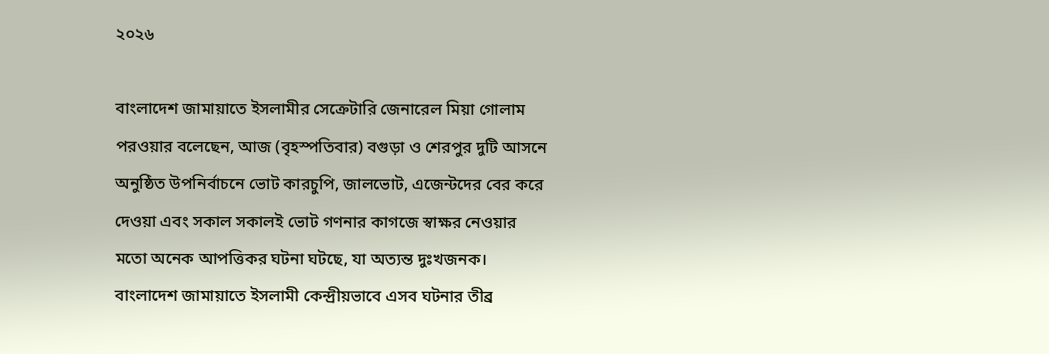২০২৬

বাংলাদেশ জামায়াতে ইসলামীর সেক্রেটারি জেনারেল মিয়া গোলাম পরওয়ার বলেছেন, আজ (বৃহস্পতিবার) বগুড়া ও শেরপুর দুটি আসনে অনুষ্ঠিত উপনির্বাচনে ভোট কারচুপি, জালভোট, এজেন্টদের বের করে দেওয়া এবং সকাল সকালই ভোট গণনার কাগজে স্বাক্ষর নেওয়ার মতো অনেক আপত্তিকর ঘটনা ঘটছে, যা অত্যন্ত দুঃখজনক। বাংলাদেশ জামায়াতে ইসলামী কেন্দ্রীয়ভাবে এসব ঘটনার তীব্র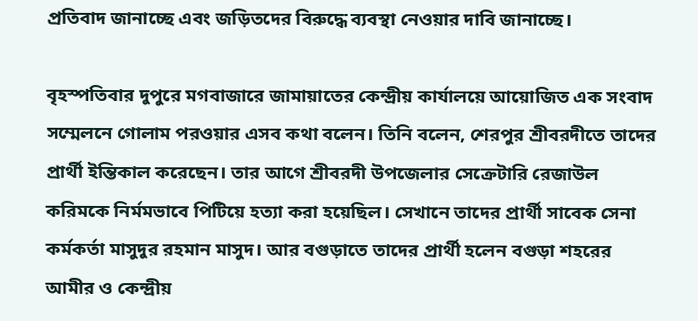প্রতিবাদ জানাচ্ছে এবং জড়িতদের বিরুদ্ধে ব্যবস্থা নেওয়ার দাবি জানাচ্ছে।

বৃহস্পতিবার দুপুরে মগবাজারে জামায়াতের কেন্দ্রীয় কার্যালয়ে আয়োজিত এক সংবাদ সম্মেলনে গোলাম পরওয়ার এসব কথা বলেন। তিনি বলেন, শেরপুর শ্রীবরদীতে তাদের প্রার্থী ইন্তিকাল করেছেন। তার আগে শ্রীবরদী উপজেলার সেক্রেটারি রেজাউল করিমকে নির্মমভাবে পিটিয়ে হত্যা করা হয়েছিল। সেখানে তাদের প্রার্থী সাবেক সেনা কর্মকর্তা মাসুদুর রহমান মাসুদ। আর বগুড়াতে তাদের প্রার্থী হলেন বগুড়া শহরের আমীর ও কেন্দ্রীয়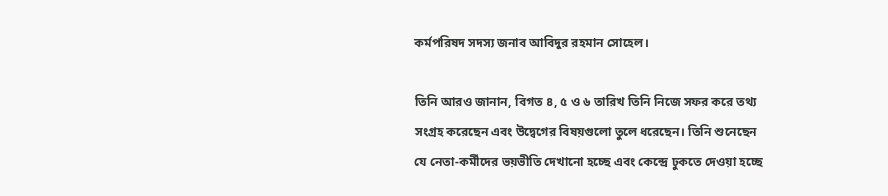কর্মপরিষদ সদস্য জনাব আবিদুর রহমান সোহেল।

তিনি আরও জানান, বিগত ৪, ৫ ও ৬ তারিখ তিনি নিজে সফর করে তথ্য সংগ্রহ করেছেন এবং উদ্বেগের বিষয়গুলো তুলে ধরেছেন। তিনি শুনেছেন যে নেতা-কর্মীদের ভয়ভীতি দেখানো হচ্ছে এবং কেন্দ্রে ঢুকতে দেওয়া হচ্ছে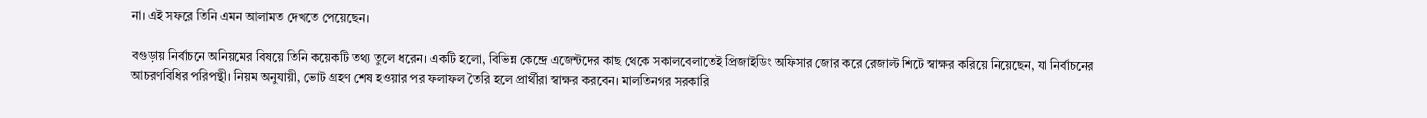না। এই সফরে তিনি এমন আলামত দেখতে পেয়েছেন।

বগুড়ায় নির্বাচনে অনিয়মের বিষয়ে তিনি কয়েকটি তথ্য তুলে ধরেন। একটি হলো, বিভিন্ন কেন্দ্রে এজেন্টদের কাছ থেকে সকালবেলাতেই প্রিজাইডিং অফিসার জোর করে রেজাল্ট শিটে স্বাক্ষর করিয়ে নিয়েছেন, যা নির্বাচনের আচরণবিধির পরিপন্থী। নিয়ম অনুযায়ী, ভোট গ্রহণ শেষ হওয়ার পর ফলাফল তৈরি হলে প্রার্থীরা স্বাক্ষর করবেন। মালতিনগর সরকারি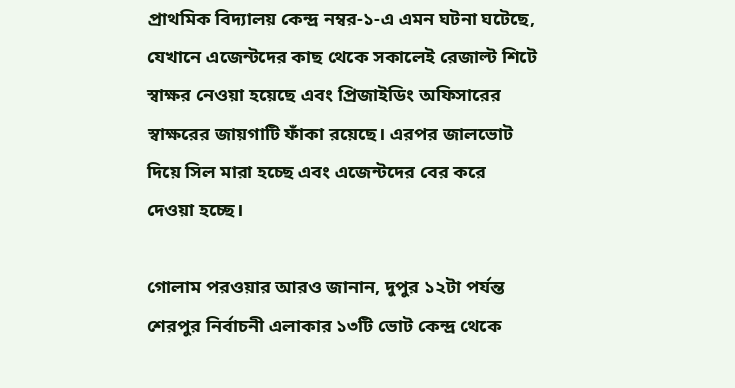প্রাথমিক বিদ্যালয় কেন্দ্র নম্বর-১-এ এমন ঘটনা ঘটেছে, যেখানে এজেন্টদের কাছ থেকে সকালেই রেজাল্ট শিটে স্বাক্ষর নেওয়া হয়েছে এবং প্রিজাইডিং অফিসারের স্বাক্ষরের জায়গাটি ফাঁকা রয়েছে। এরপর জালভোট দিয়ে সিল মারা হচ্ছে এবং এজেন্টদের বের করে দেওয়া হচ্ছে।

গোলাম পরওয়ার আরও জানান, দুপুর ১২টা পর্যন্ত শেরপুর নির্বাচনী এলাকার ১৩টি ভোট কেন্দ্র থেকে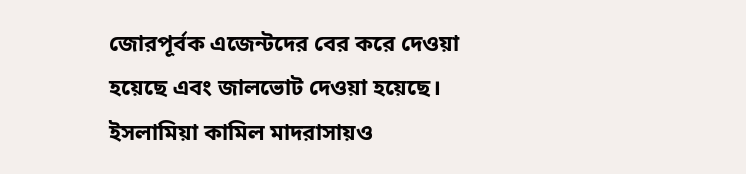জোরপূর্বক এজেন্টদের বের করে দেওয়া হয়েছে এবং জালভোট দেওয়া হয়েছে। ইসলামিয়া কামিল মাদরাসায়ও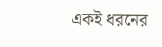একই ধরনের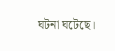ঘটনা ঘটেছে।